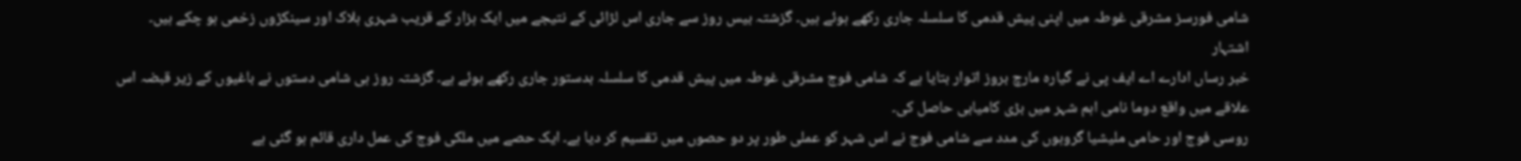شامی فورسز مشرقی غوطہ میں اپنی پیش قدمی کا سلسلہ جاری رکھے ہوئے ہیں۔ گزشتہ بیس روز سے جاری اس لڑائی کے نتیجے میں ایک ہزار کے قریب شہری ہلاک اور سینکڑوں زخمی ہو چکے ہیں۔
اشتہار
خبر رساں ادارے اے ایف پی نے گیارہ مارچ بروز اتوار بتایا ہے کہ شامی فوج مشرقی غوطہ میں پیش قدمی کا سلسلہ بدستور جاری رکھے ہوئے ہے۔ گزشتہ روز ہی شامی دستوں نے باغیوں کے زیر قبضہ اس علاقے میں واقع دوما نامی اہم شہر میں بڑی کامیابی حاصل کی۔
روسی فوج اور حامی ملیشیا گروہوں کی مدد سے شامی فوج نے اس شہر کو عملی طور پر دو حصوں میں تقسیم کر دیا ہے۔ ایک حصے میں ملکی فوج کی عمل داری قائم ہو گئی ہے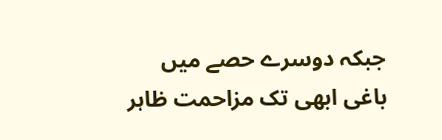جبکہ دوسرے حصے میں باغی ابھی تک مزاحمت ظاہر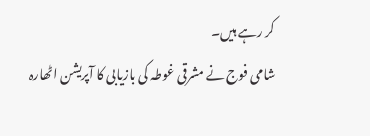کر رہے ہیں۔
شامی فوج نے مشرقی غوطہ کی بازیابی کا آپریشن اٹھارہ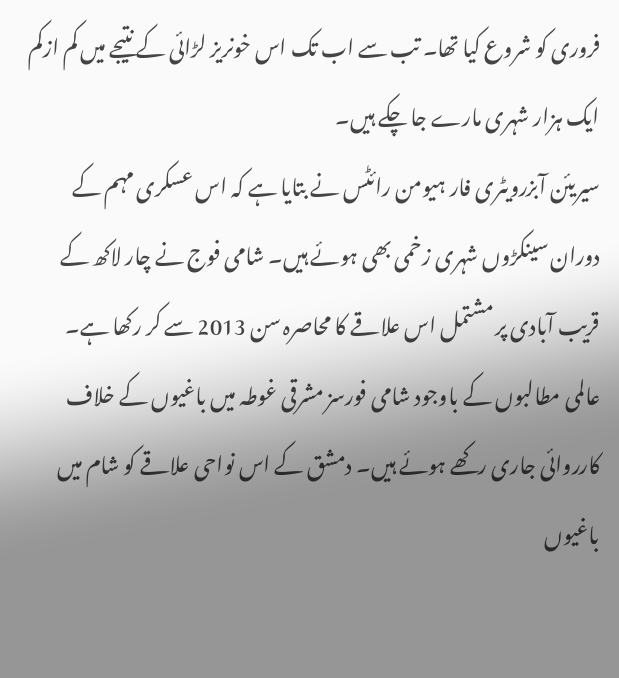فروری کو شروع کیا تھا۔ تب سے اب تک اس خونریز لڑائی کے نتیجے میں کم ازکم ایک ہزار شہری مارے جا چکے ہیں۔
سیریئن آبزرویٹری فار ہیومن رائٹس نے بتایا ہے کہ اس عسکری مہم کے دوران سینکڑوں شہری زخمی بھی ہوئے ہیں۔ شامی فوج نے چار لاکھ کے قریب آبادی پر مشتمل اس علاقے کا محاصرہ سن 2013 سے کر رکھا ہے۔
عالمی مطالبوں کے باوجود شامی فورسز مشرقی غوطہ میں باغیوں کے خلاف کارروائی جاری رکھے ہوئے ہیں۔ دمشق کے اس نواحی علاقے کو شام میں باغیوں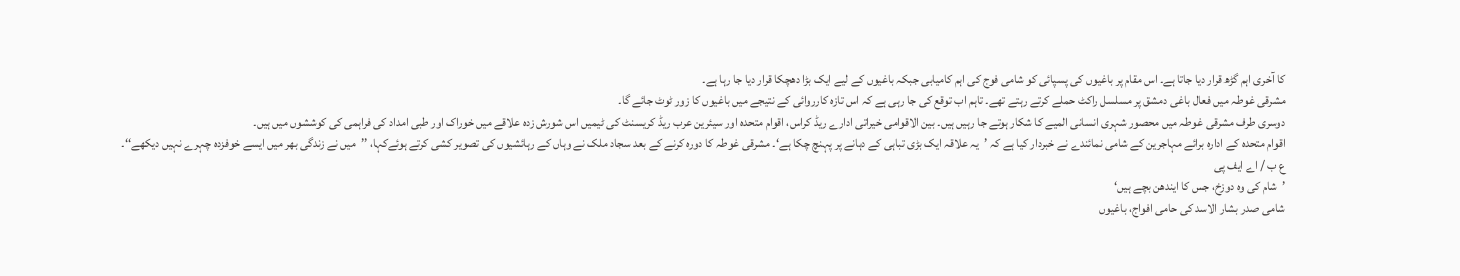کا آخری اہم گڑھ قرار دیا جاتا ہے۔ اس مقام پر باغیوں کی پسپائی کو شامی فوج کی اہم کامیابی جبکہ باغیوں کے لیے ایک بڑا دھچکا قرار دیا جا رہا ہے۔
مشرقی غوطہ میں فعال باغی دمشق پر مسلسل راکٹ حملے کرتے رہتے تھے۔ تاہم اب توقع کی جا رہی ہے کہ اس تازہ کارروائی کے نتیجے میں باغیوں کا زور ٹوٹ جائے گا۔
دوسری طرف مشرقی غوطہ میں محصور شہری انسانی المیے کا شکار ہوتے جا رہیں ہیں۔ بین الاقوامی خیراتی ادارے ریڈ کراس، اقوام متحدہ اور سیئرین عرب ریڈ کریسنٹ کی ٹیمیں اس شورش زدہ علاقے میں خوراک اور طبی امداد کی فراہمی کی کوششوں میں ہیں۔
اقوام متحدہ کے ادارہ برائے مہاجرین کے شامی نمائندے نے خبردار کیا ہے کہ ’یہ علاقہ ایک بڑی تباہی کے دہانے پر پہنچ چکا ہے‘۔ مشرقی غوطہ کا دورہ کرنے کے بعد سجاد ملک نے وہاں کے رہائشیوں کی تصویر کشی کرتے ہوئےکہا، ’’میں نے زندگی بھر ميں ایسے خوفزدہ چہرے نہیں دیکھے‘‘۔
ع ب / اے ایف پی
’شام کی وہ دوزخ، جس کا ایندھن بچے ہیں‘
شامی صدر بشار الاسد کی حامی افواج، باغیوں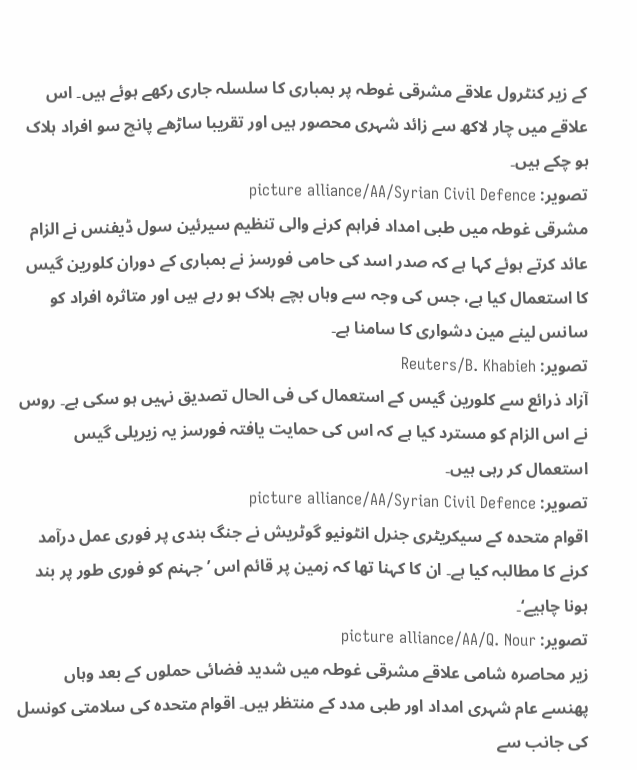کے زیر کنٹرول علاقے مشرقی غوطہ پر بمباری کا سلسلہ جاری رکھے ہوئے ہیں۔ اس علاقے میں چار لاکھ سے زائد شہری محصور ہیں اور تقریبا ساڑھے پانچ سو افراد ہلاک ہو چکے ہیں۔
تصویر: picture alliance/AA/Syrian Civil Defence
مشرقی غوطہ میں طبی امداد فراہم کرنے والی تنظیم سیرئین سول ڈیفنس نے الزام عائد کرتے ہوئے کہا ہے کہ صدر اسد کی حامی فورسز نے بمباری کے دوران کلورین گیس کا استعمال کیا ہے، جس کی وجہ سے وہاں بچے ہلاک ہو رہے ہیں اور متاثرہ افراد کو سانس لینے مین دشواری کا سامنا ہے۔
تصویر: Reuters/B. Khabieh
آزاد ذرائع سے کلورین گیس کے استعمال کی فی الحال تصدیق نہیں ہو سکی ہے۔ روس نے اس الزام کو مسترد کیا ہے کہ اس کی حمایت یافتہ فورسز یہ زیریلی گیس استعمال کر رہی ہیں۔
تصویر: picture alliance/AA/Syrian Civil Defence
اقوام متحدہ کے سیکریٹری جنرل انٹونیو گوٹریش نے جنگ بندی پر فوری عمل درآمد کرنے کا مطالبہ کیا ہے۔ ان کا کہنا تھا کہ زمین پر قائم اس ’جہنم کو فوری طور پر بند ہونا چاہیے‘۔
تصویر: picture alliance/AA/Q. Nour
زیر محاصرہ شامی علاقے مشرقی غوطہ میں شدید فضائی حملوں کے بعد وہاں پھنسے عام شہری امداد اور طبی مدد کے منتظر ہیں۔ اقوام متحدہ کی سلامتی کونسل کی جانب سے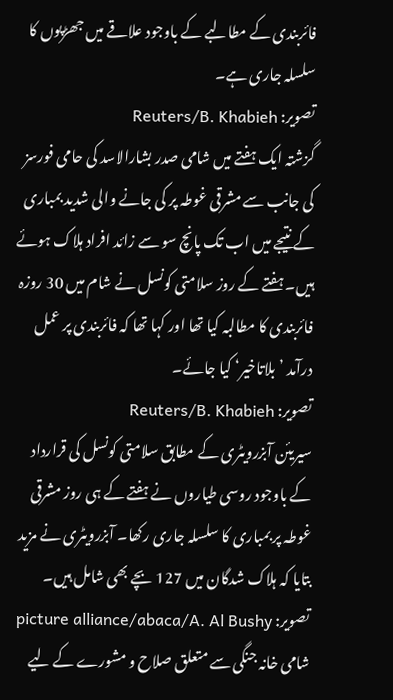فائربندی کے مطالبے کے باوجود علاقے میں جھڑپوں کا سلسلہ جاری ہے۔
تصویر: Reuters/B. Khabieh
گزشتہ ایک ہفتے میں شامی صدر بشارالاسد کی حامی فورسز کی جانب سے مشرقی غوطہ پر کی جانے والی شدید بمباری کے نتیجے میں اب تک پانچ سو سے زائد افراد ہلاک ہوئے ہیں۔ ہفتے کے روز سلامتی کونسل نے شام میں 30 روزہ فائربندی کا مطالبہ کیا تھا اور کہا تھا کہ فائربندی پر عمل درآمد ’بلاتاخیر‘ کیا جائے۔
تصویر: Reuters/B. Khabieh
سیریئن آبزرویٹری کے مطابق سلامتی کونسل کی قرارداد کے باوجود روسی طیاروں نے ہفتے کے ہی روز مشرقی غوطہ پر بمباری کا سلسلہ جاری رکھا۔ آبزرویٹری نے مزید بتایا کہ ہلاک شدگان میں 127 بچے بھی شامل ہیں۔
تصویر: picture alliance/abaca/A. Al Bushy
شامی خانہ جنگی سے متعلق صلاح و مشورے کے لیے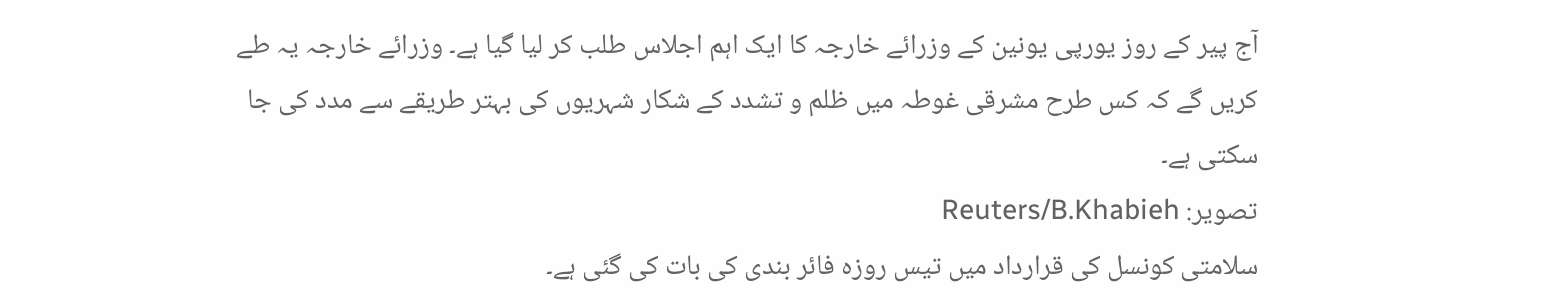آج پیر کے روز یورپی یونین کے وزرائے خارجہ کا ایک اہم اجلاس طلب کر لیا گیا ہے۔ وزرائے خارجہ یہ طے کریں گے کہ کس طرح مشرقی غوطہ میں ظلم و تشدد کے شکار شہریوں کی بہتر طریقے سے مدد کی جا سکتی ہے۔
تصویر: Reuters/B.Khabieh
سلامتی کونسل کی قرارداد میں تیس روزہ فائر بندی کی بات کی گئی ہے۔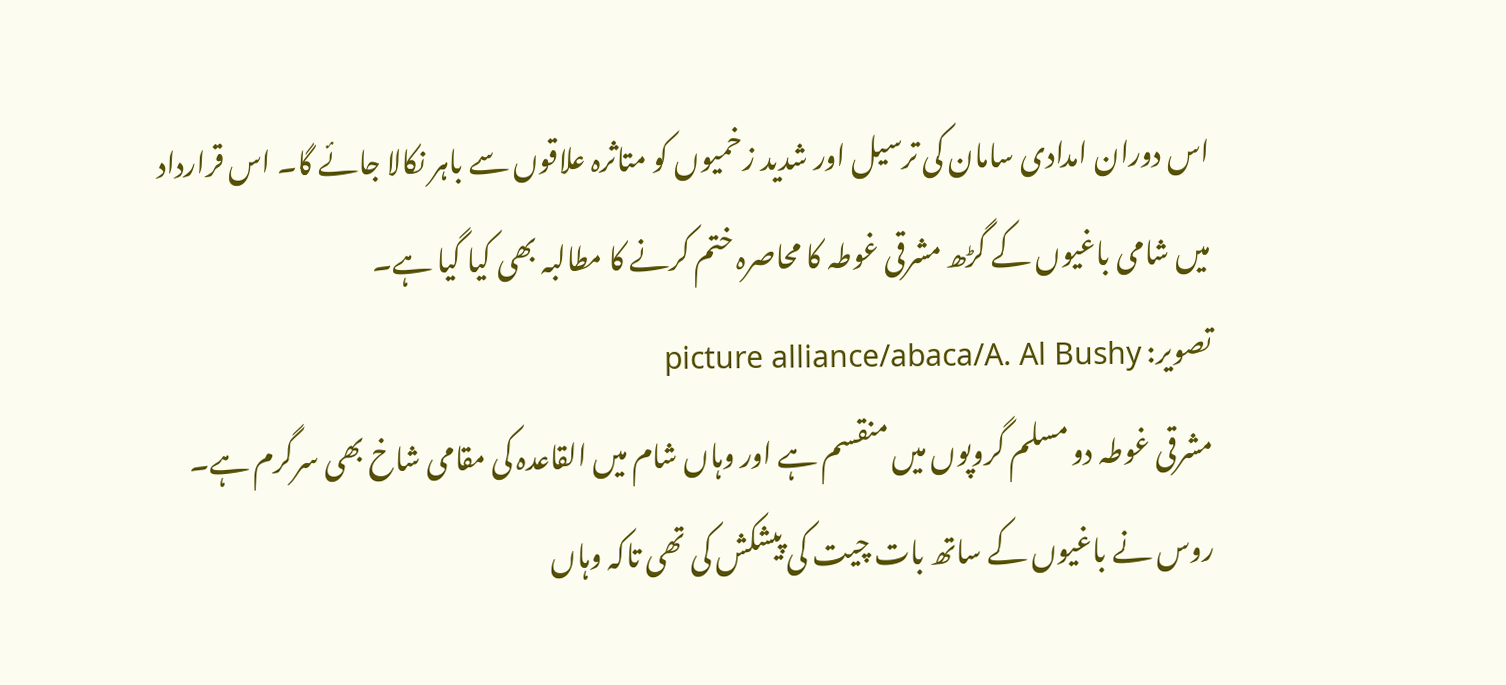اس دوران امدادی سامان کی ترسیل اور شدید زخمیوں کو متاثرہ علاقوں سے باہر نکالا جائے گا۔ اس قرارداد میں شامی باغیوں کے گڑھ مشرقی غوطہ کا محاصرہ ختم کرنے کا مطالبہ بھی کیا گیا ہے۔
تصویر: picture alliance/abaca/A. Al Bushy
مشرقی غوطہ دو مسلم گروپوں میں منقسم ہے اور وہاں شام میں القاعدہ کی مقامی شاخ بھی سرگرم ہے۔ روس نے باغیوں کے ساتھ بات چیت کی پیشکش کی تھی تاکہ وہاں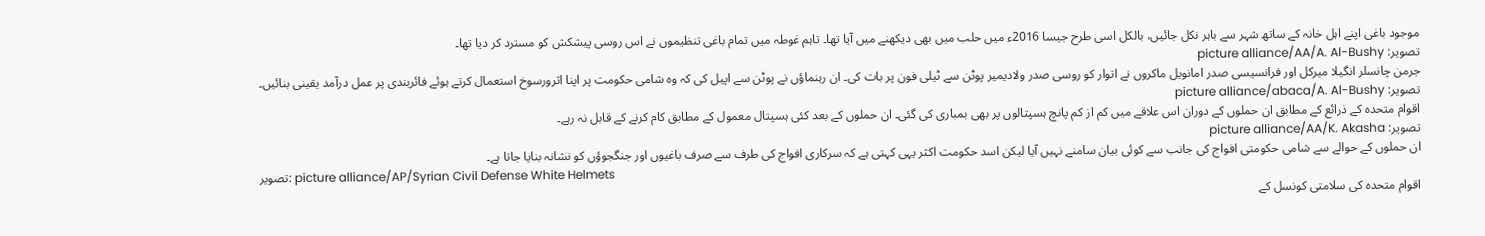موجود باغی اپنے اہل خانہ کے ساتھ شہر سے باہر نکل جائیں، بالکل اسی طرح جیسا 2016ء میں حلب میں بھی دیکھنے میں آیا تھا۔ تاہم غوطہ میں تمام باغی تنظیموں نے اس روسی پیشکش کو مسترد کر دیا تھا۔
تصویر: picture alliance/AA/A. Al-Bushy
جرمن چانسلر انگیلا میرکل اور فرانسیسی صدر امانویل ماکروں نے اتوار کو روسی صدر ولادیمیر پوٹن سے ٹیلی فون پر بات کی۔ ان رہنماؤں نے پوٹن سے اپیل کی کہ وہ شامی حکومت پر اپنا اثرورسوخ استعمال کرتے ہوئے فائربندی پر عمل درآمد یقینی بنائیں۔
تصویر: picture alliance/abaca/A. Al-Bushy
اقوام متحدہ کے ذرائع کے مطابق ان حملوں کے دوران اس علاقے میں کم از کم پانچ ہسپتالوں پر بھی بمباری کی گئی۔ ان حملوں کے بعد کئی ہسپتال معمول کے مطابق کام کرنے کے قابل نہ رہے۔
تصویر: picture alliance/AA/K. Akasha
ان حملوں کے حوالے سے شامی حکومتی افواج کی جانب سے کوئی بیان سامنے نہیں آیا لیکن اسد حکومت اکثر یہی کہتی ہے کہ سرکاری افواج کی طرف سے صرف باغیوں اور جنگجوؤں کو نشانہ بنایا جاتا ہے۔
تصویر: picture alliance/AP/Syrian Civil Defense White Helmets
اقوام متحدہ کی سلامتی کونسل کے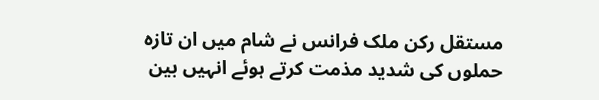مستقل رکن ملک فرانس نے شام میں ان تازہ حملوں کی شدید مذمت کرتے ہوئے انہیں بین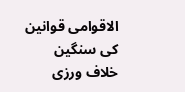الاقوامی قوانین کی سنگین خلاف ورزی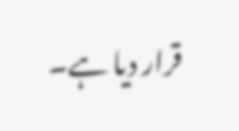قرار دیا ہے۔